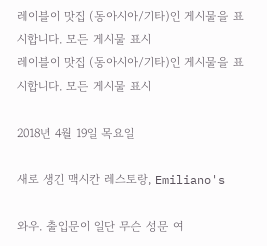레이블이 맛집 (동아시아/기타)인 게시물을 표시합니다. 모든 게시물 표시
레이블이 맛집 (동아시아/기타)인 게시물을 표시합니다. 모든 게시물 표시

2018년 4월 19일 목요일

새로 생긴 맥시칸 레스토랑, Emiliano's

와우. 출입문이 일단 무슨 성문 여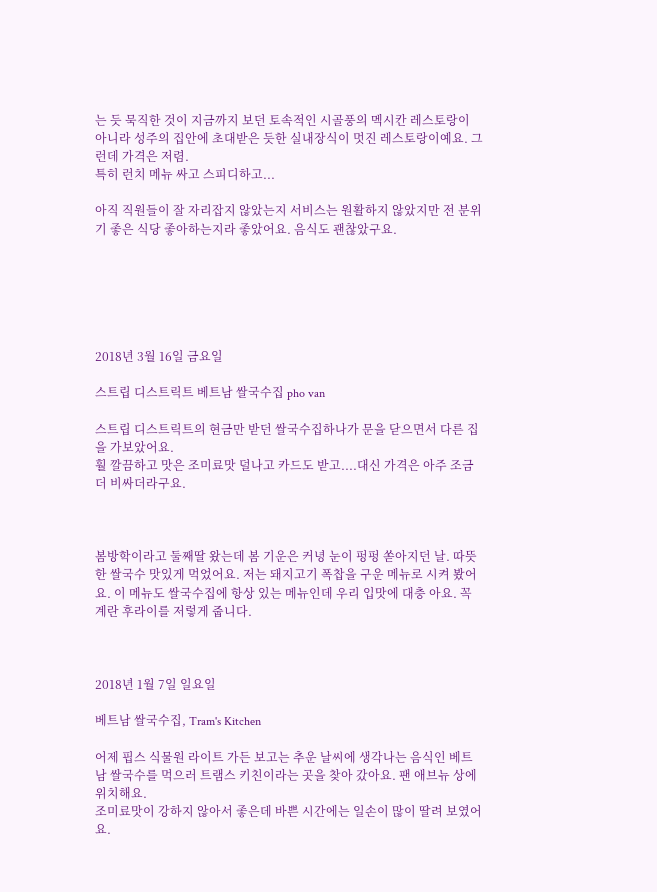는 듯 묵직한 것이 지금까지 보던 토속적인 시골풍의 멕시칸 레스토랑이  아니라 성주의 집안에 초대받은 듯한 실내장식이 멋진 레스토랑이예요. 그런데 가격은 저렴.
특히 런치 메뉴 싸고 스피디하고...

아직 직원들이 잘 자리잡지 않았는지 서비스는 원활하지 않았지만 전 분위기 좋은 식당 좋아하는지라 좋았어요. 음식도 괜찮았구요.






2018년 3월 16일 금요일

스트립 디스트릭트 베트남 쌀국수집 pho van

스트립 디스트릭트의 현금만 받던 쌀국수집하나가 문을 닫으면서 다른 집을 가보았어요.
훨 깔끔하고 맛은 조미료맛 덜나고 카드도 받고....대신 가격은 아주 조금 더 비싸더라구요.



봄방학이라고 둘째딸 왔는데 봄 기운은 커녕 눈이 펑펑 쏟아지던 날. 따뜻한 쌀국수 맛있게 먹었어요. 저는 돼지고기 폭찹을 구운 메뉴로 시켜 봤어요. 이 메뉴도 쌀국수집에 항상 있는 메뉴인데 우리 입맛에 대충 아요. 꼭 계란 후라이를 저렇게 줍니다.



2018년 1월 7일 일요일

베트남 쌀국수집, Tram's Kitchen

어제 핍스 식물원 라이트 가든 보고는 추운 날씨에 생각나는 음식인 베트남 쌀국수를 먹으러 트램스 키친이라는 곳을 찾아 갔아요. 팬 애브뉴 상에 위치해요.
조미료맛이 강하지 않아서 좋은데 바쁜 시간에는 일손이 많이 딸려 보였어요.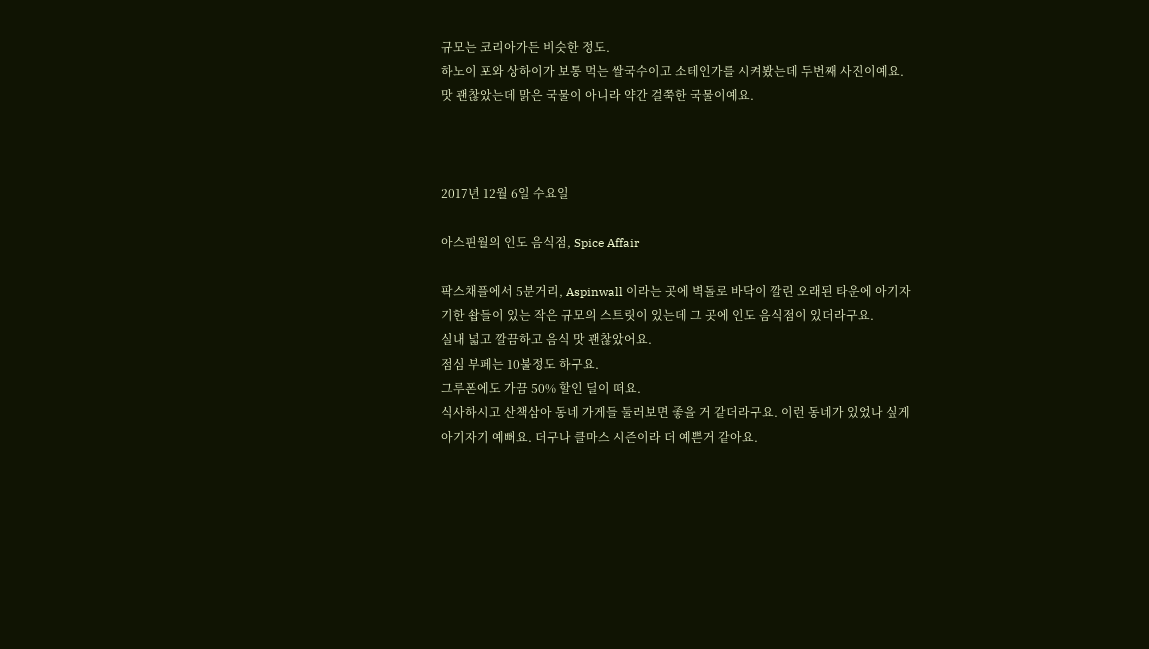규모는 코리아가든 비슷한 정도.
하노이 포와 상하이가 보통 먹는 쌀국수이고 소테인가를 시켜봤는데 두번째 사진이예요.
맛 괜찮았는데 맑은 국물이 아니라 약간 걸쭉한 국물이예요.



2017년 12월 6일 수요일

아스핀월의 인도 음식점, Spice Affair

팍스채플에서 5분거리, Aspinwall 이라는 곳에 벽돌로 바닥이 깔린 오래된 타운에 아기자기한 솹들이 있는 작은 규모의 스트릿이 있는데 그 곳에 인도 음식점이 있더라구요.
실내 넓고 깔끔하고 음식 맛 괜찮았어요.
점심 부페는 10불정도 하구요.
그루폰에도 가끔 50% 할인 딜이 떠요.
식사하시고 산책삼아 동네 가게들 둘러보면 좋을 거 같더라구요. 이런 동네가 있었나 싶게 아기자기 예뻐요. 더구나 클마스 시즌이라 더 예쁜거 같아요.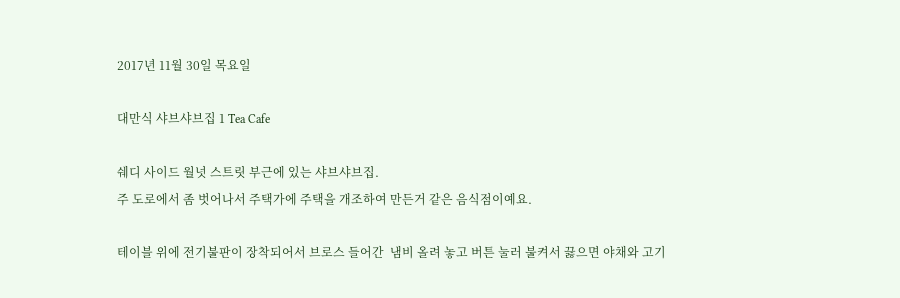2017년 11월 30일 목요일

대만식 샤브샤브집 1 Tea Cafe

쉐디 사이드 월넛 스트릿 부근에 있는 샤브샤브집.
주 도로에서 좀 벗어나서 주택가에 주택을 개조하여 만든거 같은 음식점이예요.

테이블 위에 전기불판이 장착되어서 브로스 들어간  냄비 올려 놓고 버튼 눌러 불켜서 끓으면 야채와 고기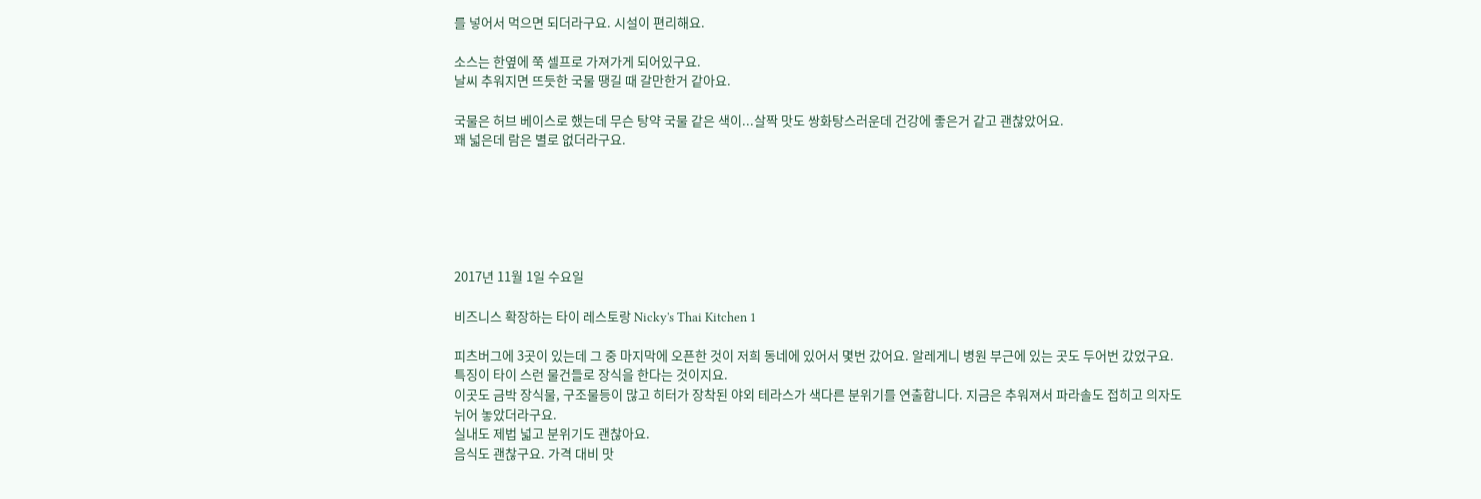를 넣어서 먹으면 되더라구요. 시설이 편리해요.

소스는 한옆에 쭉 셀프로 가져가게 되어있구요.
날씨 추워지면 뜨듯한 국물 땡길 때 갈만한거 같아요.

국물은 허브 베이스로 했는데 무슨 탕약 국물 같은 색이...살짝 맛도 쌍화탕스러운데 건강에 좋은거 같고 괜찮았어요.
꽤 넓은데 람은 별로 없더라구요.






2017년 11월 1일 수요일

비즈니스 확장하는 타이 레스토랑 Nicky's Thai Kitchen 1

피츠버그에 3곳이 있는데 그 중 마지막에 오픈한 것이 저희 동네에 있어서 몇번 갔어요. 알레게니 병원 부근에 있는 곳도 두어번 갔었구요.
특징이 타이 스런 물건들로 장식을 한다는 것이지요.
이곳도 금박 장식물, 구조물등이 많고 히터가 장착된 야외 테라스가 색다른 분위기를 연출합니다. 지금은 추워져서 파라솔도 접히고 의자도 뉘어 놓았더라구요.
실내도 제법 넓고 분위기도 괜찮아요.
음식도 괜찮구요. 가격 대비 맛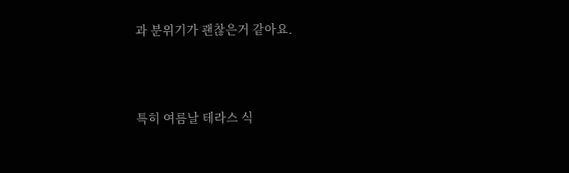과 분위기가 괜찮은거 같아요.



특히 여름날 테라스 식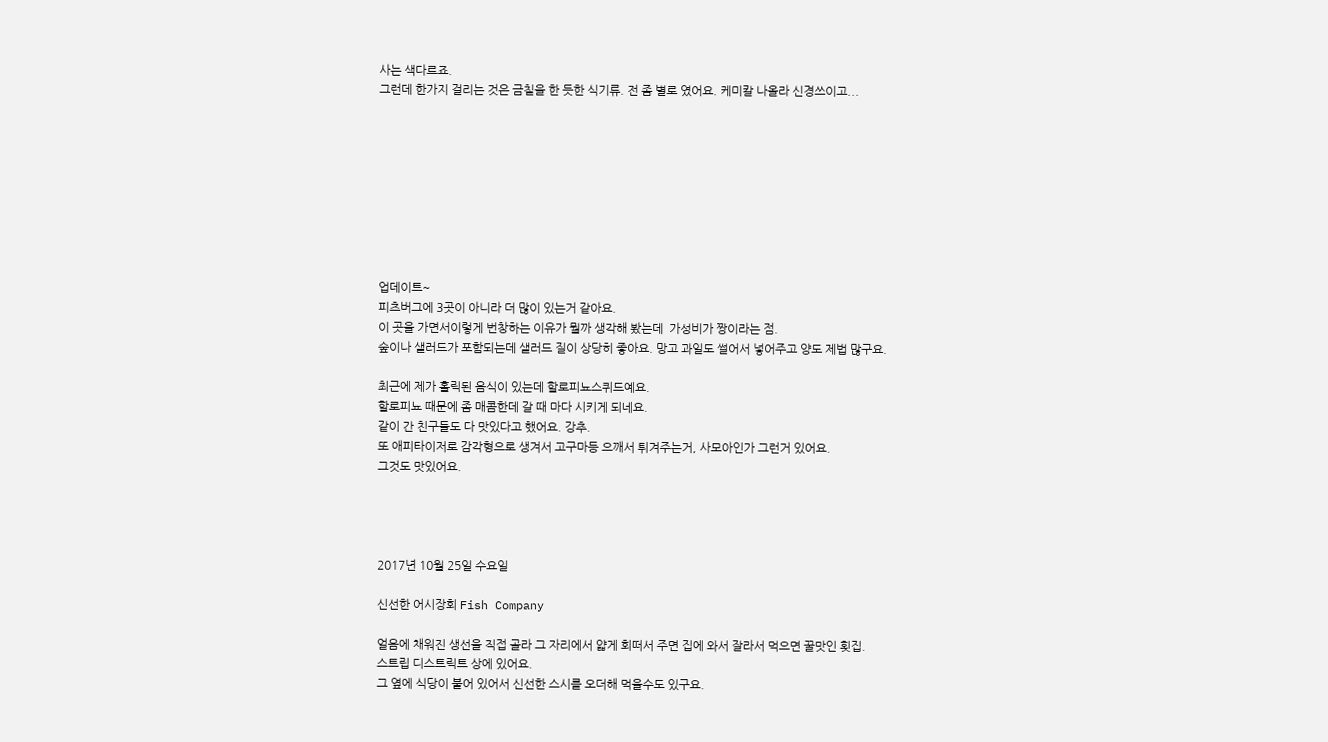사는 색다르죠.
그런데 한가지 걸리는 것은 금칠을 한 듯한 식기류. 전 좀 별로 였어요. 케미칼 나올라 신경쓰이고...









업데이트~
피츠버그에 3곳이 아니라 더 많이 있는거 같아요.
이 곳을 가면서이렇게 번창하는 이유가 뭘까 생각해 봤는데  가성비가 짱이라는 점.
숲이나 샐러드가 포함되는데 샐러드 질이 상당히 좋아요. 망고 과일도 썰어서 넣어주고 양도 제법 많구요.

최근에 제가 홀릭된 음식이 있는데 할로피뇨스퀴드예요.
할로피뇨 때문에 좀 매콤한데 갈 때 마다 시키게 되네요.
같이 간 친구들도 다 맛있다고 했어요. 강추.
또 애피타이저로 감각형으로 생겨서 고구마등 으깨서 튀겨주는거, 사모아인가 그런거 있어요.
그것도 맛있어요.




2017년 10월 25일 수요일

신선한 어시장회 Fish Company

얼음에 채워진 생선을 직접 골라 그 자리에서 얇게 회떠서 주면 집에 와서 잘라서 먹으면 꿀맛인 횟집.
스트립 디스트릭트 상에 있어요.
그 옆에 식당이 붙어 있어서 신선한 스시를 오더해 먹을수도 있구요.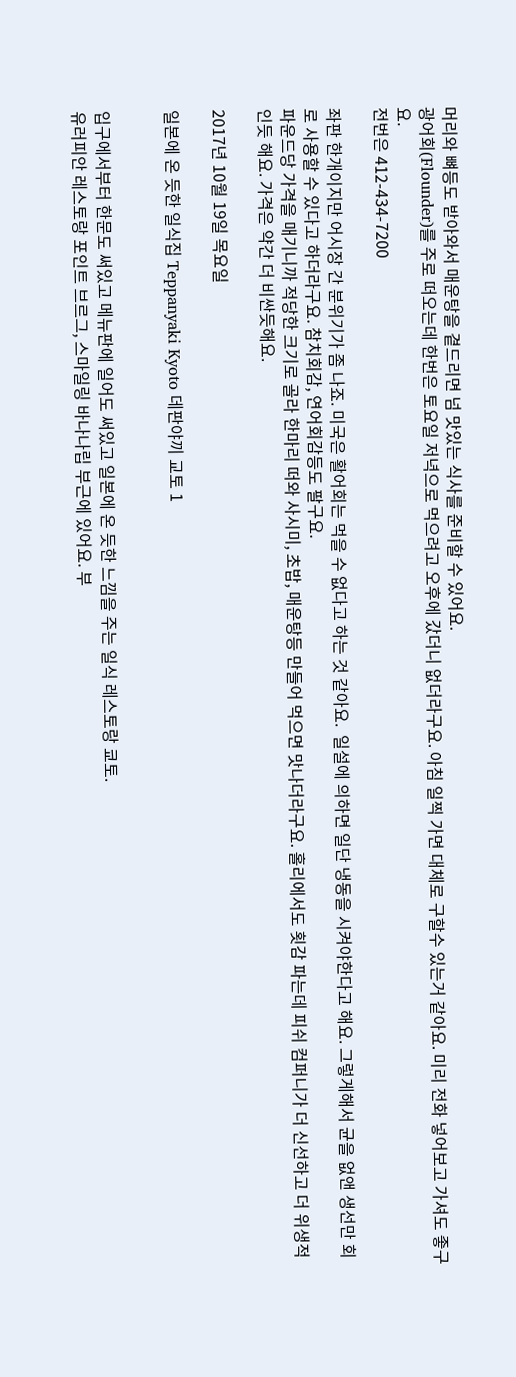머리와 뼈등도 받아와서 매운탕을 곁드리면 넘 맛있는 식사를 준비할 수 있어요.
광어회(Flounder)를 주로 떠오는데 한번은 토요일 저녁으로 먹으려고 오후에 갔더니 없더라구요. 아침 일찍 가면 대체로 구할수 있는거 같아요. 미리 전화 넣어보고 가셔도 좋구요.
전번은 412-434-7200

좌판 한개이지만 어시장 간 분위기가 좀 나죠. 미국은 활어회는 먹을 수 없다고 하는 것 같아요.  일설에 의하면 일단 냉동을 시켜야한다고 해요. 그렇게해서 균을 없앤 생선만 회로 사용할 수 있다고 하더라구요. 참치회감, 연어회감등도 팔구요.
파운드당 가격을 매기니까 적당한 크기로 골라 한마리 떠와 사시미, 초밥, 매운탕등 만들어 먹으면 맛나더라구요. 홀리에서도 횟감 파는데 피쉬 컴퍼니가 더 신선하고 더 위생적인듯 해요. 가격은 약간 더 비싼듯해요.

2017년 10월 19일 목요일

일본에 온 듯한 일식집 Teppanyaki Kyoto 데판야끼 교토 1


입구에서부터 한문도 써있고 메뉴판에 일어도 써있고 일본에 온 듯한 느낌을 주는 일식 레스토랑 쿄토.
유러피안 레스토랑 포인트 브르그, 스마일링 바나나립 부근에 있어요. 부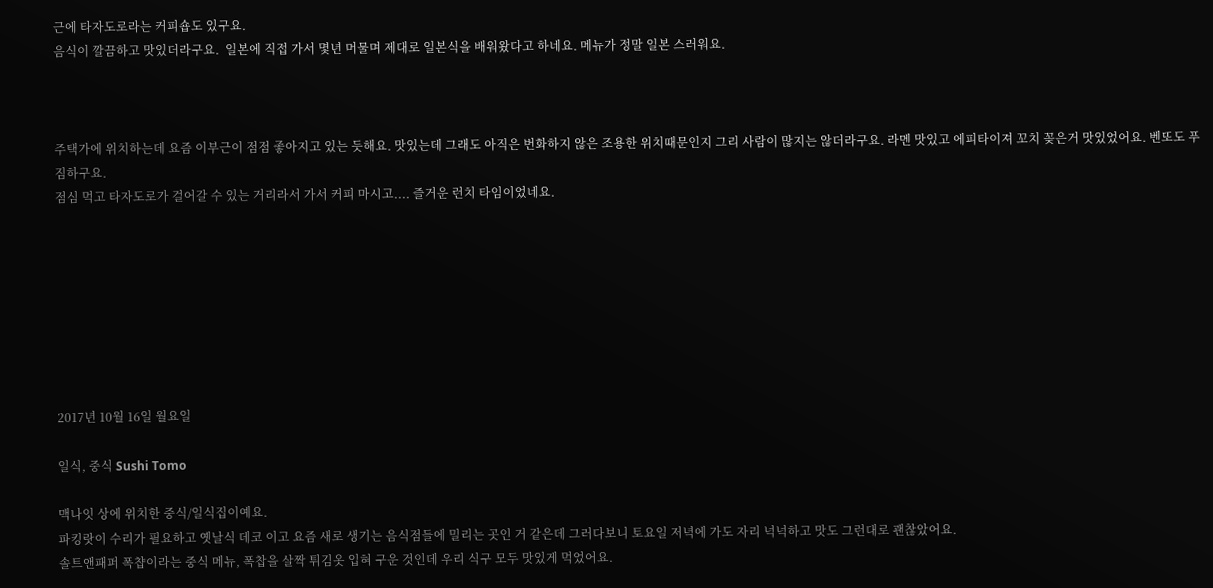근에 타자도로라는 커피숍도 있구요.
음식이 깔끔하고 맛있더라구요.  일본에 직접 가서 몇년 머물며 제대로 일본식을 배워왔다고 하네요. 메뉴가 정말 일본 스러워요.



주택가에 위치하는데 요즘 이부근이 점점 좋아지고 있는 듯해요. 맛있는데 그래도 아직은 번화하지 않은 조용한 위치때문인지 그리 사람이 많지는 않더라구요. 라멘 맛있고 에피타이져 꼬치 꽂은거 맛있었어요. 벤또도 푸짐하구요.
점심 먹고 타자도로가 걸어갈 수 있는 거리라서 가서 커피 마시고.... 즐거운 런치 타임이었네요.








2017년 10월 16일 월요일

일식, 중식 Sushi Tomo

맥나잇 상에 위치한 중식/일식집이예요.
파킹랏이 수리가 필요하고 옛날식 데코 이고 요즘 새로 생기는 음식점들에 밀리는 곳인 거 같은데 그러다보니 토요일 저녁에 가도 자리 넉넉하고 맛도 그런대로 괜찮았어요.
솔트앤패퍼 폭챱이라는 중식 메뉴, 폭찹을 살짝 튀김옷 입혀 구운 것인데 우리 식구 모두 맛있게 먹었어요.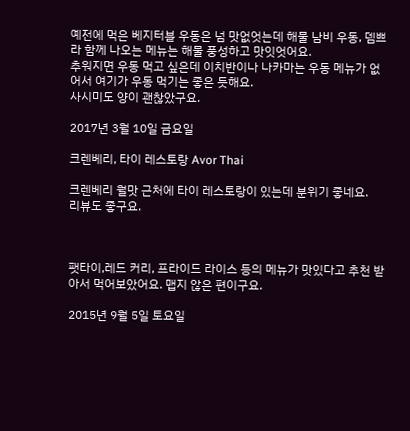예전에 먹은 베지터블 우동은 넘 맛없엇는데 해물 남비 우동, 뎀쁘라 함께 나오는 메뉴는 해물 풍성하고 맛잇엇어요.
추워지면 우동 먹고 싶은데 이치반이나 나카마는 우동 메뉴가 없어서 여기가 우동 먹기는 좋은 듯해요.
사시미도 양이 괜찮았구요.

2017년 3월 10일 금요일

크렌베리, 타이 레스토랑 Avor Thai

크렌베리 월맛 근처에 타이 레스토랑이 있는데 분위기 좋네요.
리뷰도 좋구요.



팻타이,레드 커리, 프라이드 라이스 등의 메뉴가 맛있다고 추천 받아서 먹어보았어요. 맵지 않은 편이구요.

2015년 9월 5일 토요일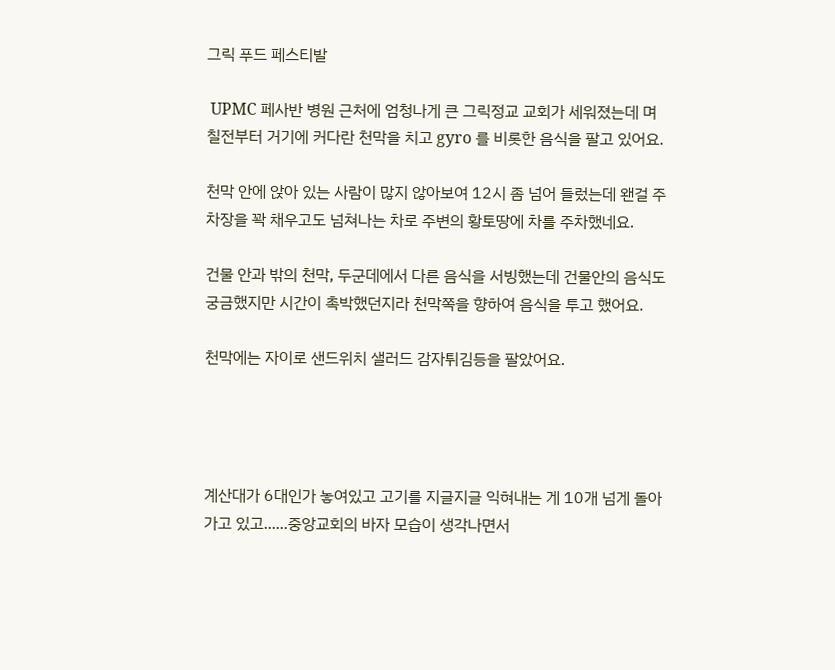그릭 푸드 페스티발

 UPMC 페사반 병원 근처에 엄청나게 큰 그릭정교 교회가 세워졌는데 며칠전부터 거기에 커다란 천막을 치고 gyro 를 비롯한 음식을 팔고 있어요.

천막 안에 앉아 있는 사람이 많지 않아보여 12시 좀 넘어 들렀는데 왠걸 주차장을 꽉 채우고도 넘쳐나는 차로 주변의 황토땅에 차를 주차했네요.

건물 안과 밖의 천막, 두군데에서 다른 음식을 서빙했는데 건물안의 음식도 궁금했지만 시간이 촉박했던지라 천막쪽을 향하여 음식을 투고 했어요.

천막에는 자이로 샌드위치 샐러드 감자튀김등을 팔았어요.




계산대가 6대인가 놓여있고 고기를 지글지글 익혀내는 게 10개 넘게 돌아가고 있고......중앙교회의 바자 모습이 생각나면서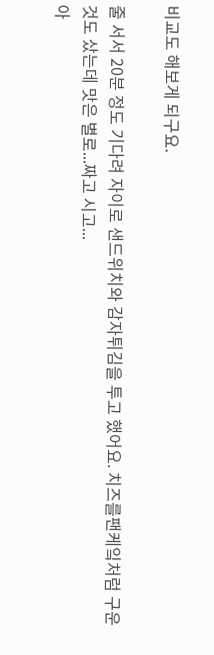비교도 해보게 되구요.

줄 서서 20분 정도 기다려 자이로 샌드위치와 감자튀김을 투고 했어요. 치즈를팬케잌처럼 구운 것도 샀는데 맛은 별로...짜고 시고...
아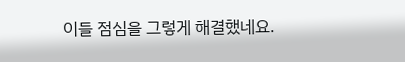이들 점심을 그렇게 해결했네요.